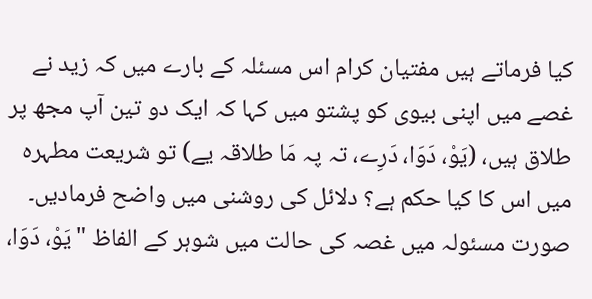کیا فرماتے ہیں مفتیان کرام اس مسئلہ کے بارے میں کہ زید نے غصے میں اپنی بیوی کو پشتو میں کہا کہ ایک دو تین آپ مجھ پر طلاق ہیں، (یَوْ، دَوَا، دَرِے، تہ پہ مَا طلاقہ یے) تو شریعت مطہرہ میں اس کا کیا حکم ہے؟ دلائل کی روشنی میں واضح فرمادیں۔
صورت مسئولہ میں غصہ کی حالت میں شوہر کے الفاظ "یَوْ، دَوَا،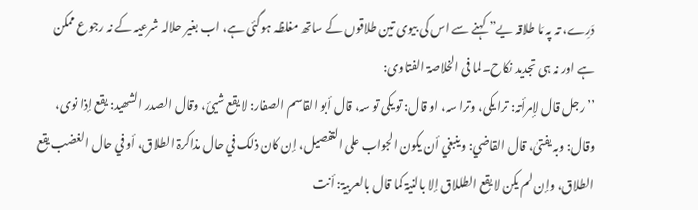دَرِے، تہ پہ مَا طلاقہ یے” کہنے سے اس کی بیوی تین طلاقوں کے ساتھ مغلظہ ہوگئی ہے، اب بغیر حلالہ شرعیہ کے نہ رجوع ممکن ہے اور نہ ہی تجدید نکاح۔لما فی الخلاصۃ الفتاوی:
’’رجل قال لإمرأتہ: ترا یکی، وترا سہ، او قال: تو یکی تو سہ، قال أبو القاسم الصفار: لا یقع شیئ، وقال الصدر الشھید: یقع إذا نوی، وقال: وبہ یفتیٰ، قال القاضي: وینبغي أن یکون الجواب علی التفصیل، إن کان ذلک في حال مذاکرۃ الطلاق، أو في حال الغضب یقع الطلاق، وإن لم یکن لا یقع الطللاق إلا بالنیۃ کما قال بالعربیۃ: أنت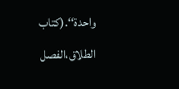واحدۃ‘‘.(كتاب الطلاق،الفصل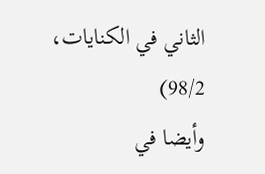الثاني في الکنایات، 98/2)
وأیضا في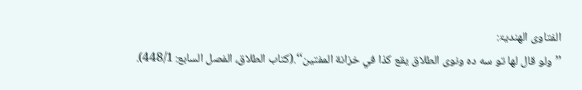الفتاوی الھندیۃ:
’’ولو قال لها تو سه ده ونوى الطلاق يقع كذا في خزانة المفتين‘‘.(كتاب الطلاق، الفصل السابع: 448/1).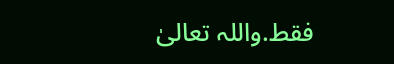فقط.واللہ تعالیٰ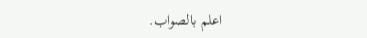اعلم بالصواب.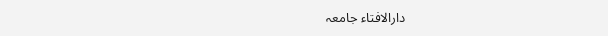دارالافتاء جامعہ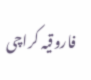فاروقیہ کراچی